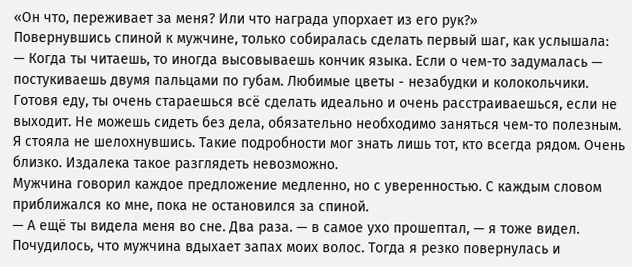«Он что, переживает за меня? Или что награда упорхает из его рук?»
Повернувшись спиной к мужчине, только собиралась сделать первый шаг, как услышала:
— Когда ты читаешь, то иногда высовываешь кончик языка. Если о чем-то задумалась — постукиваешь двумя пальцами по губам. Любимые цветы - незабудки и колокольчики. Готовя еду, ты очень стараешься всё сделать идеально и очень расстраиваешься, если не выходит. Не можешь сидеть без дела, обязательно необходимо заняться чем-то полезным.
Я стояла не шелохнувшись. Такие подробности мог знать лишь тот, кто всегда рядом. Очень близко. Издалека такое разглядеть невозможно.
Мужчина говорил каждое предложение медленно, но с уверенностью. С каждым словом приближался ко мне, пока не остановился за спиной.
— А ещё ты видела меня во сне. Два раза. — в самое ухо прошептал, — я тоже видел.
Почудилось, что мужчина вдыхает запах моих волос. Тогда я резко повернулась и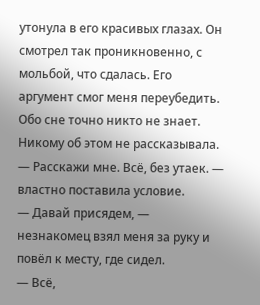утонула в его красивых глазах. Он смотрел так проникновенно, с мольбой, что сдалась. Его аргумент смог меня переубедить. Обо сне точно никто не знает. Никому об этом не рассказывала.
— Расскажи мне. Всё, без утаек. — властно поставила условие.
— Давай присядем, — незнакомец взял меня за руку и повёл к месту, где сидел.
— Всё,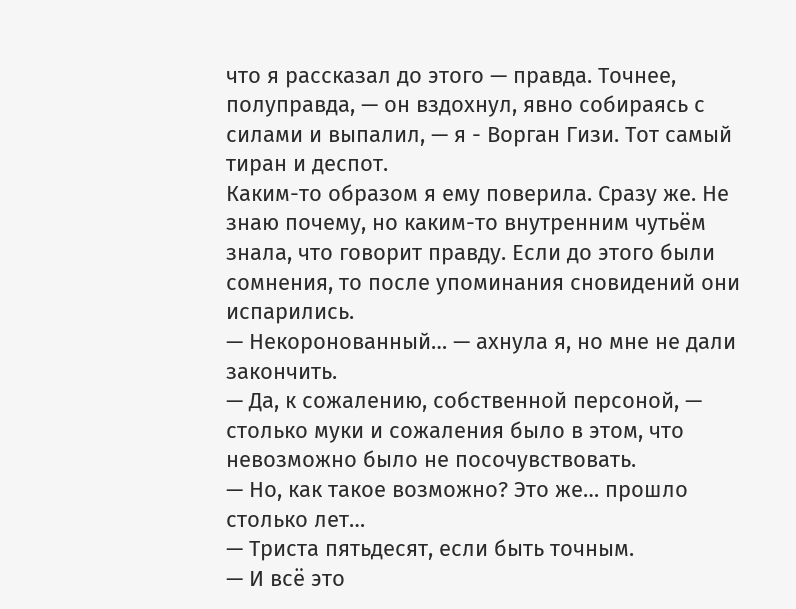что я рассказал до этого — правда. Точнее, полуправда, — он вздохнул, явно собираясь с силами и выпалил, — я - Ворган Гизи. Тот самый тиран и деспот.
Каким-то образом я ему поверила. Сразу же. Не знаю почему, но каким-то внутренним чутьём знала, что говорит правду. Если до этого были сомнения, то после упоминания сновидений они испарились.
— Некоронованный… — ахнула я, но мне не дали закончить.
— Да, к сожалению, собственной персоной, — столько муки и сожаления было в этом, что невозможно было не посочувствовать.
— Но, как такое возможно? Это же… прошло столько лет…
— Триста пятьдесят, если быть точным.
— И всё это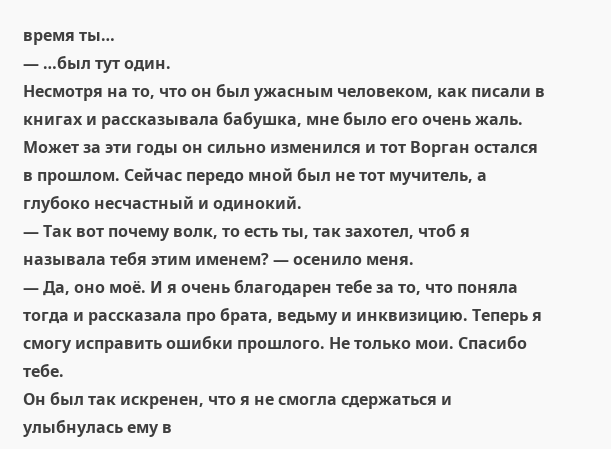время ты…
— …был тут один.
Несмотря на то, что он был ужасным человеком, как писали в книгах и рассказывала бабушка, мне было его очень жаль. Может за эти годы он сильно изменился и тот Ворган остался в прошлом. Сейчас передо мной был не тот мучитель, а глубоко несчастный и одинокий.
— Так вот почему волк, то есть ты, так захотел, чтоб я называла тебя этим именем? — осенило меня.
— Да, оно моё. И я очень благодарен тебе за то, что поняла тогда и рассказала про брата, ведьму и инквизицию. Теперь я смогу исправить ошибки прошлого. Не только мои. Спасибо тебе.
Он был так искренен, что я не смогла сдержаться и улыбнулась ему в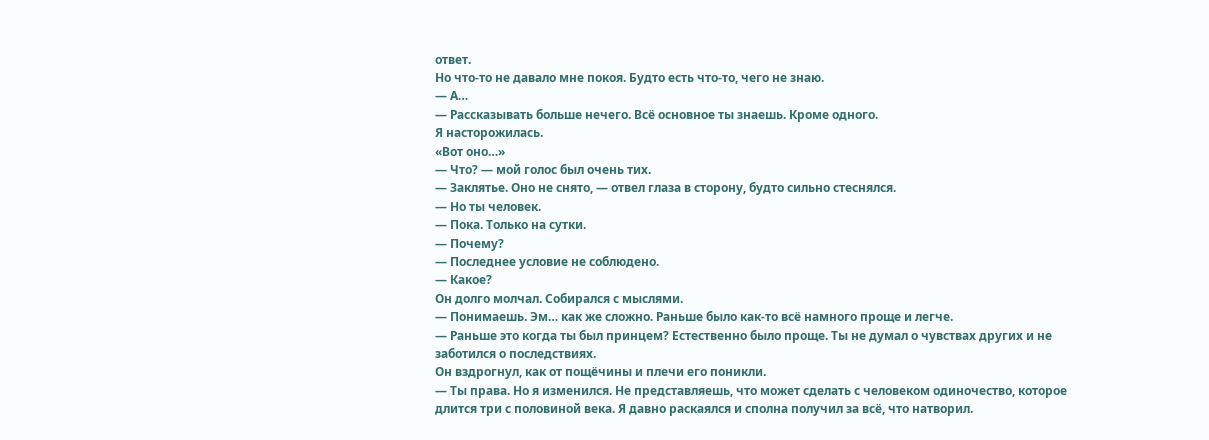ответ.
Но что-то не давало мне покоя. Будто есть что-то, чего не знаю.
— А…
— Рассказывать больше нечего. Всё основное ты знаешь. Кроме одного.
Я насторожилась.
«Вот оно…»
— Что? — мой голос был очень тих.
— Заклятье. Оно не снято, — отвел глаза в сторону, будто сильно стеснялся.
— Но ты человек.
— Пока. Только на сутки.
— Почему?
— Последнее условие не соблюдено.
— Какое?
Он долго молчал. Собирался с мыслями.
— Понимаешь. Эм… как же сложно. Раньше было как-то всё намного проще и легче.
— Раньше это когда ты был принцем? Естественно было проще. Ты не думал о чувствах других и не заботился о последствиях.
Он вздрогнул, как от пощёчины и плечи его поникли.
— Ты права. Но я изменился. Не представляешь, что может сделать с человеком одиночество, которое длится три с половиной века. Я давно раскаялся и сполна получил за всё, что натворил.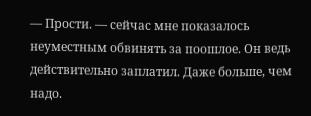— Прости. — сейчас мне показалось неуместным обвинять за поошлое. Он ведь действительно заплатил. Даже больше, чем надо.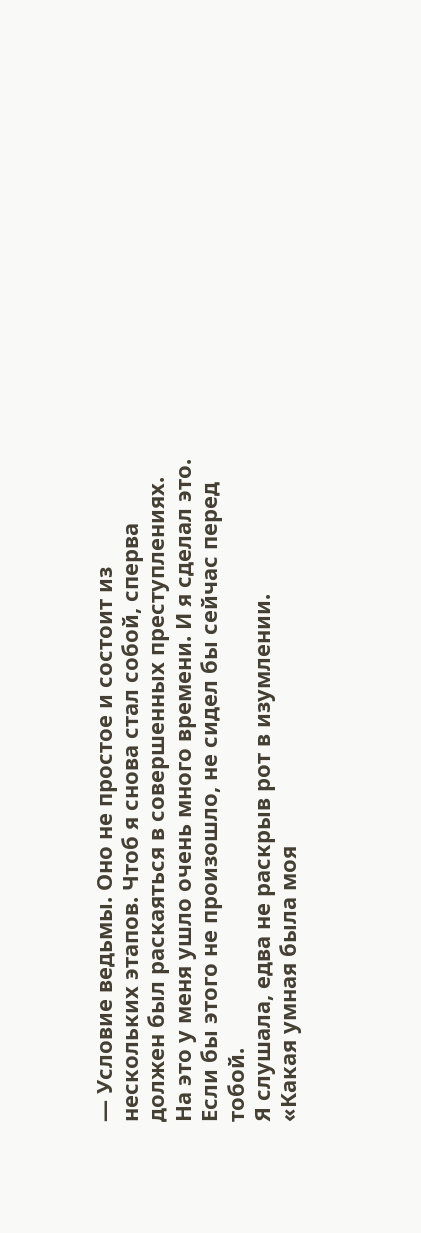— Условие ведьмы. Оно не простое и состоит из нескольких этапов. Чтоб я снова стал собой, сперва должен был раскаяться в совершенных преступлениях. На это у меня ушло очень много времени. И я сделал это. Если бы этого не произошло, не сидел бы сейчас перед тобой.
Я слушала, едва не раскрыв рот в изумлении.
«Какая умная была моя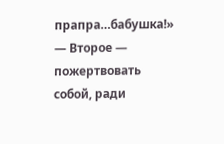прапра…бабушка!»
— Второе — пожертвовать собой, ради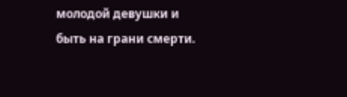молодой девушки и быть на грани смерти.